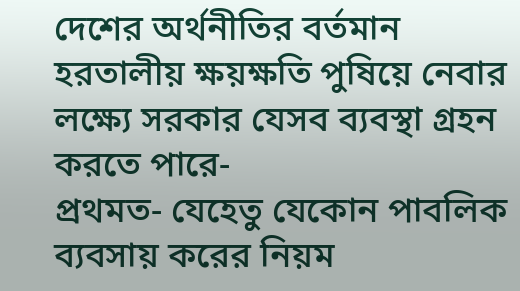দেশের অর্থনীতির বর্তমান হরতালীয় ক্ষয়ক্ষতি পুষিয়ে নেবার লক্ষ্যে সরকার যেসব ব্যবস্থা গ্রহন করতে পারে-
প্রথমত- যেহেতু যেকোন পাবলিক ব্যবসায় করের নিয়ম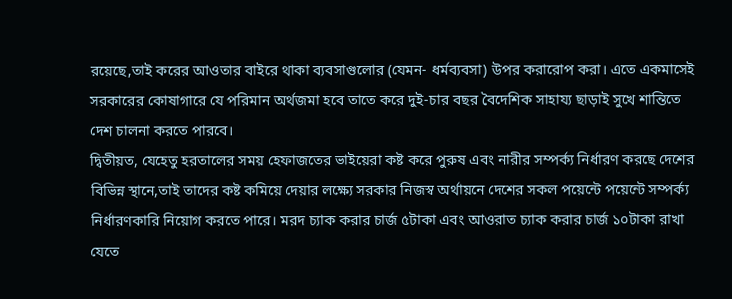রয়েছে,তাই করের আওতার বাইরে থাকা ব্যবসাগুলোর (যেমন- ধর্মব্যবসা) উপর করারোপ করা। এতে একমাসেই সরকারের কোষাগারে যে পরিমান অর্থজমা হবে তাতে করে দুই-চার বছর বৈদেশিক সাহায্য ছাড়াই সুখে শান্তিতে দেশ চালনা করতে পারবে।
দ্বিতীয়ত, যেহেতু হরতালের সময় হেফাজতের ভাইয়েরা কষ্ট করে পুরুষ এবং নারীর সম্পর্ক্য নির্ধারণ করছে দেশের বিভিন্ন স্থানে,তাই তাদের কষ্ট কমিয়ে দেয়ার লক্ষ্যে সরকার নিজস্ব অর্থায়নে দেশের সকল পয়েন্টে পয়েন্টে সম্পর্ক্য নির্ধারণকারি নিয়োগ করতে পারে। মরদ চ্যাক করার চার্জ ৫টাকা এবং আওরাত চ্যাক করার চার্জ ১০টাকা রাখা যেতে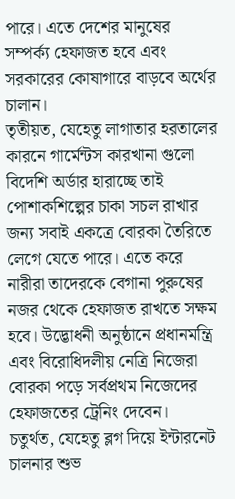পারে। এতে দেশের মানুষের সম্পর্ক্য হেফাজত হবে এবং সরকারের কোষাগারে বাড়বে অর্থের চালান।
তৃতীয়ত, যেহেতু লাগাতার হরতালের কারনে গার্মেন্টস কারখানা গুলো বিদেশি অর্ডার হারাচ্ছে তাই পোশাকশিল্পের চাকা সচল রাখার জন্য সবাই একত্রে বোরকা তৈরিতে লেগে যেতে পারে। এতে করে নারীরা তাদেরকে বেগানা পুরুষের নজর থেকে হেফাজত রাখতে সক্ষম হবে। উদ্ভোধনী অনুষ্ঠানে প্রধানমন্ত্রি এবং বিরোধিদলীয় নেত্রি নিজেরা বোরকা পড়ে সর্বপ্রথম নিজেদের হেফাজতের ট্রেনিং দেবেন।
চতুর্থত, যেহেতু ব্লগ দিয়ে ইন্টারনেট চালনার শুভ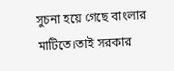সুচনা হয়ে গেছে বাংলার মাটিতে।তাই সরকার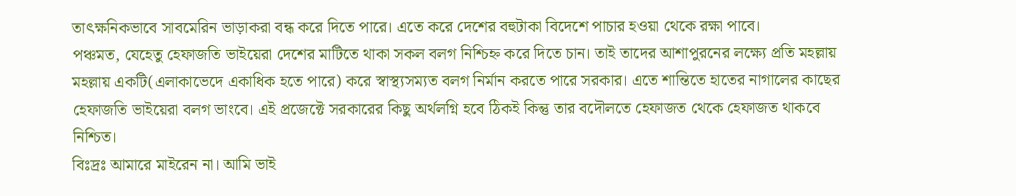তাৎক্ষনিকভাবে সাবমেরিন ভাড়াকরা বন্ধ করে দিতে পারে। এতে করে দেশের বহুটাকা বিদেশে পাচার হওয়া থেকে রক্ষা পাবে।
পঞ্চমত, যেহেতু হেফাজতি ভাইয়েরা দেশের মাটিতে থাকা সকল বলগ নিশ্চিহ্ন করে দিতে চান। তাই তাদের আশাপুরনের লক্ষ্যে প্রতি মহল্লায় মহল্লায় একটি(এলাকাভেদে একাধিক হতে পারে) করে স্বাস্থ্যসম্যত বলগ নির্মান করতে পারে সরকার। এতে শান্তিতে হাতের নাগালের কাছের হেফাজতি ভাইয়েরা বলগ ভাংবে। এই প্রজেক্টে সরকারের কিছু অর্থলগ্নি হবে ঠিকই কিন্তু তার বদৌলতে হেফাজত থেকে হেফাজত থাকবে নিশ্চিত।
বিঃদ্রঃ আমারে মাইরেন না। আমি ভাই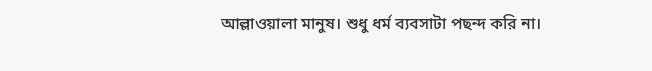আল্লাওয়ালা মানুষ। শুধু ধর্ম ব্যবসাটা পছন্দ করি না।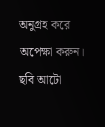অনুগ্রহ করে অপেক্ষা করুন। ছবি আটো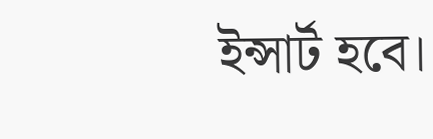ইন্সার্ট হবে।